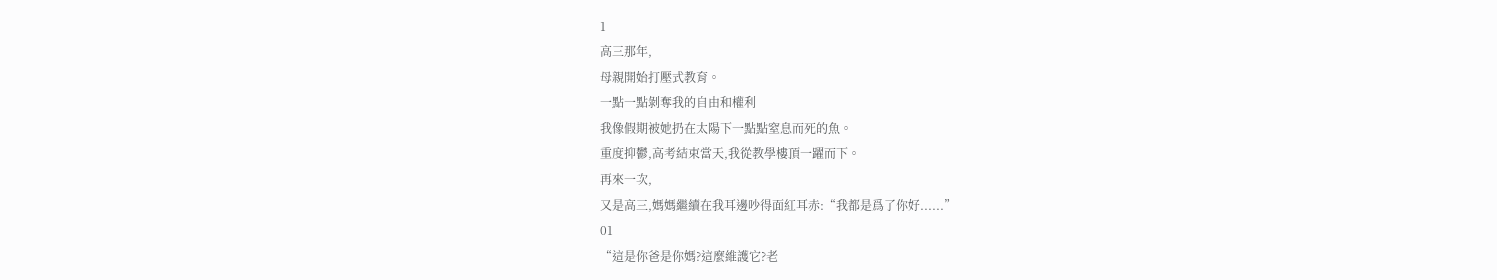1
高三那年,
母親開始打壓式教育。
一點一點剝奪我的自由和權利
我像假期被她扔在太陽下一點點窒息而死的魚。
重度抑鬱,高考結束當天,我從教學樓頂一躍而下。
再來一次,
又是高三,媽媽繼續在我耳邊吵得面紅耳赤:“我都是爲了你好......”
01
“這是你爸是你媽?這麼維護它?老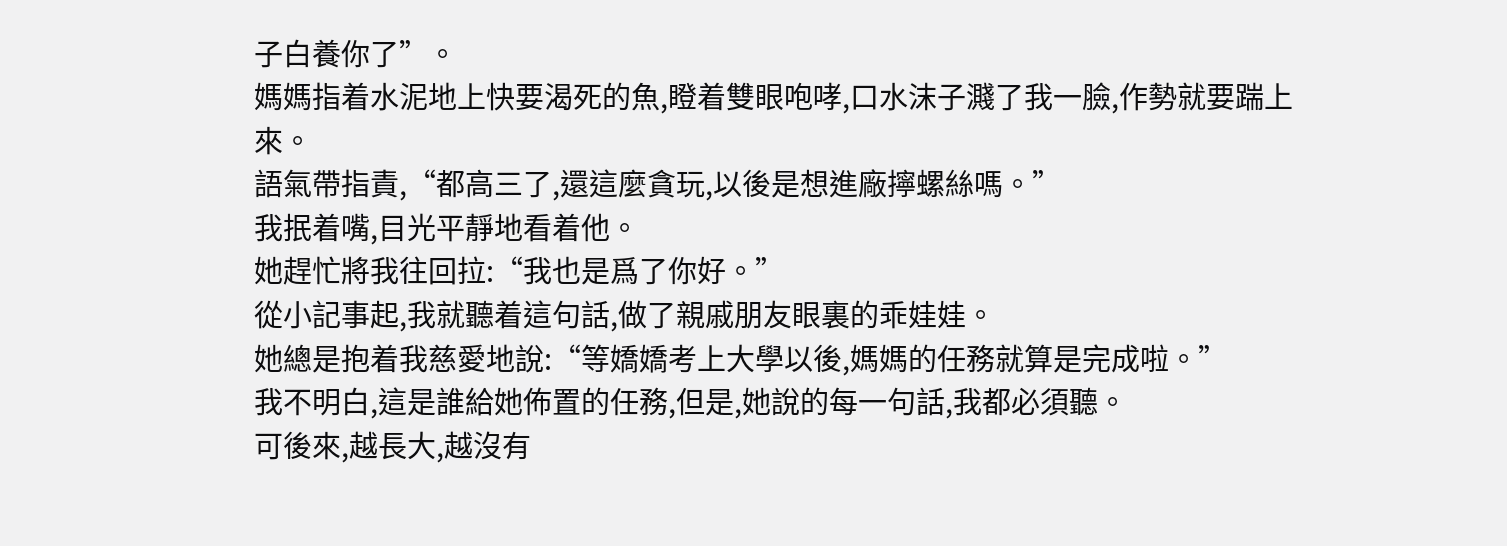子白養你了”。
媽媽指着水泥地上快要渴死的魚,瞪着雙眼咆哮,口水沫子濺了我一臉,作勢就要踹上來。
語氣帶指責,“都高三了,還這麼貪玩,以後是想進廠擰螺絲嗎。”
我抿着嘴,目光平靜地看着他。
她趕忙將我往回拉:“我也是爲了你好。”
從小記事起,我就聽着這句話,做了親戚朋友眼裏的乖娃娃。
她總是抱着我慈愛地說:“等嬌嬌考上大學以後,媽媽的任務就算是完成啦。”
我不明白,這是誰給她佈置的任務,但是,她說的每一句話,我都必須聽。
可後來,越長大,越沒有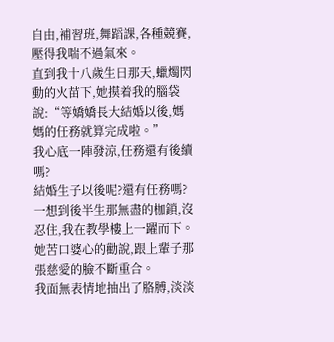自由,補習班,舞蹈課,各種競賽,壓得我喘不過氣來。
直到我十八歲生日那天,蠟燭閃動的火苗下,她摸着我的腦袋說:“等嬌嬌長大結婚以後,媽媽的任務就算完成啦。”
我心底一陣發涼,任務還有後續嗎?
結婚生子以後呢?還有任務嗎?
一想到後半生那無盡的枷鎖,沒忍住,我在教學樓上一躍而下。
她苦口婆心的勸說,跟上輩子那張慈愛的臉不斷重合。
我面無表情地抽出了胳膊,淡淡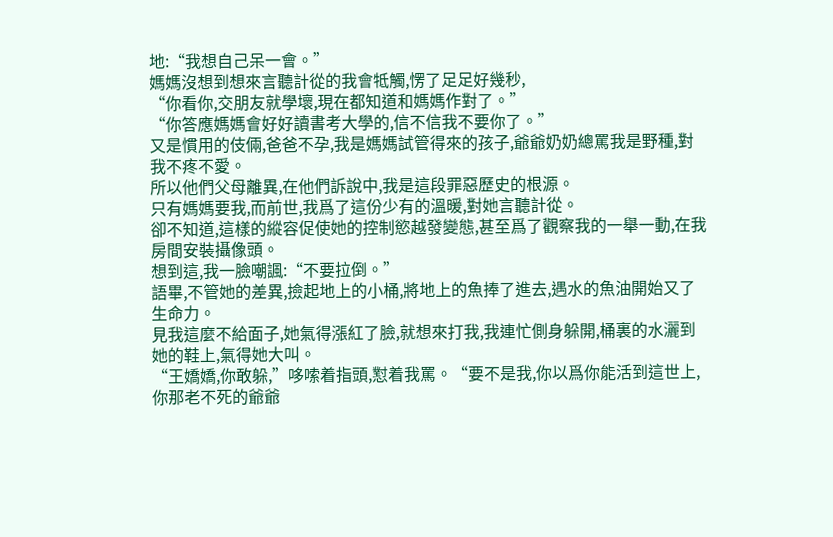地:“我想自己呆一會。”
媽媽沒想到想來言聽計從的我會牴觸,愣了足足好幾秒,
“你看你,交朋友就學壞,現在都知道和媽媽作對了。”
“你答應媽媽會好好讀書考大學的,信不信我不要你了。”
又是慣用的伎倆,爸爸不孕,我是媽媽試管得來的孩子,爺爺奶奶總罵我是野種,對我不疼不愛。
所以他們父母離異,在他們訴說中,我是這段罪惡歷史的根源。
只有媽媽要我,而前世,我爲了這份少有的溫暖,對她言聽計從。
卻不知道,這樣的縱容促使她的控制慾越發變態,甚至爲了觀察我的一舉一動,在我房間安裝攝像頭。
想到這,我一臉嘲諷:“不要拉倒。”
語畢,不管她的差異,撿起地上的小桶,將地上的魚捧了進去,遇水的魚油開始又了生命力。
見我這麼不給面子,她氣得漲紅了臉,就想來打我,我連忙側身躲開,桶裏的水灑到她的鞋上,氣得她大叫。
“王嬌嬌,你敢躲,”哆嗦着指頭,懟着我罵。“要不是我,你以爲你能活到這世上,你那老不死的爺爺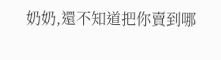奶奶,還不知道把你賣到哪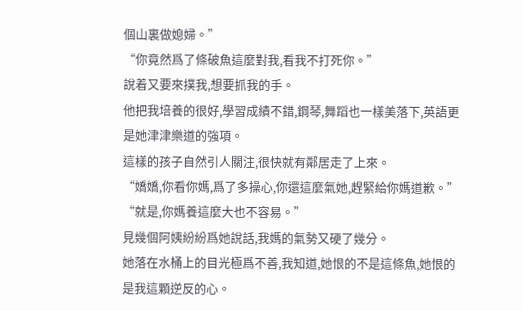個山裏做媳婦。”
“你竟然爲了條破魚這麼對我,看我不打死你。”
說着又要來撲我,想要抓我的手。
他把我培養的很好,學習成績不錯,鋼琴,舞蹈也一樣美落下,英語更是她津津樂道的強項。
這樣的孩子自然引人關注,很快就有鄰居走了上來。
“嬌嬌,你看你媽,爲了多操心,你還這麼氣她,趕緊給你媽道歉。”
“就是,你媽養這麼大也不容易。”
見幾個阿姨紛紛爲她說話,我媽的氣勢又硬了幾分。
她落在水桶上的目光極爲不善,我知道,她恨的不是這條魚,她恨的是我這顆逆反的心。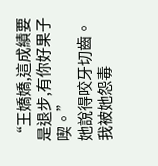“王嬌嬌,這成績要是退步,有你好果子喫。”
她說得咬牙切齒。
我被她怨毒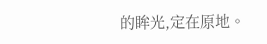的眸光,定在原地。